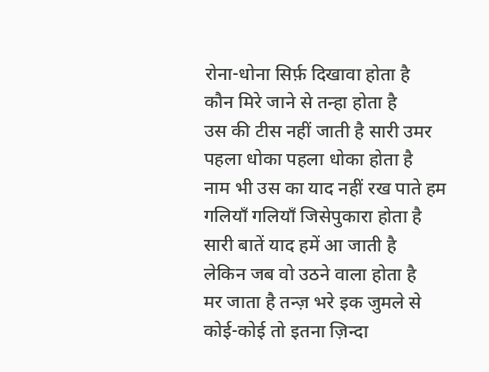रोना-धोना सिर्फ़ दिखावा होता है
कौन मिरे जाने से तन्हा होता है
उस की टीस नहीं जाती है सारी उमर
पहला धोका पहला धोका होता है
नाम भी उस का याद नहीं रख पाते हम
गलियाँ गलियाँ जिसेपुकारा होता है
सारी बातें याद हमें आ जाती है
लेकिन जब वो उठने वाला होता है
मर जाता है तन्ज़ भरे इक जुमले से
कोई-कोई तो इतना ज़िन्दा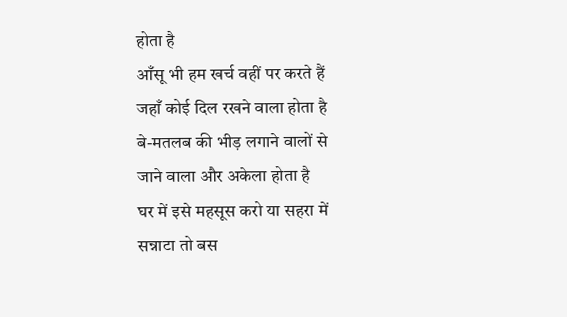होता है
आँसू भी हम खर्च वहीं पर करते हैं
जहाँ कोई दिल रखने वाला होता है
बे-मतलब की भीड़ लगाने वालों से
जाने वाला और अकेला होता है
घर में इसे महसूस करो या सहरा में
सन्नाटा तो बस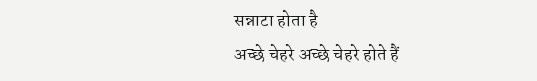सन्नाटा होता है
अच्छे चेहरे अच्छे चेहरे होते हैं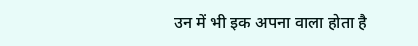उन में भी इक अपना वाला होता है